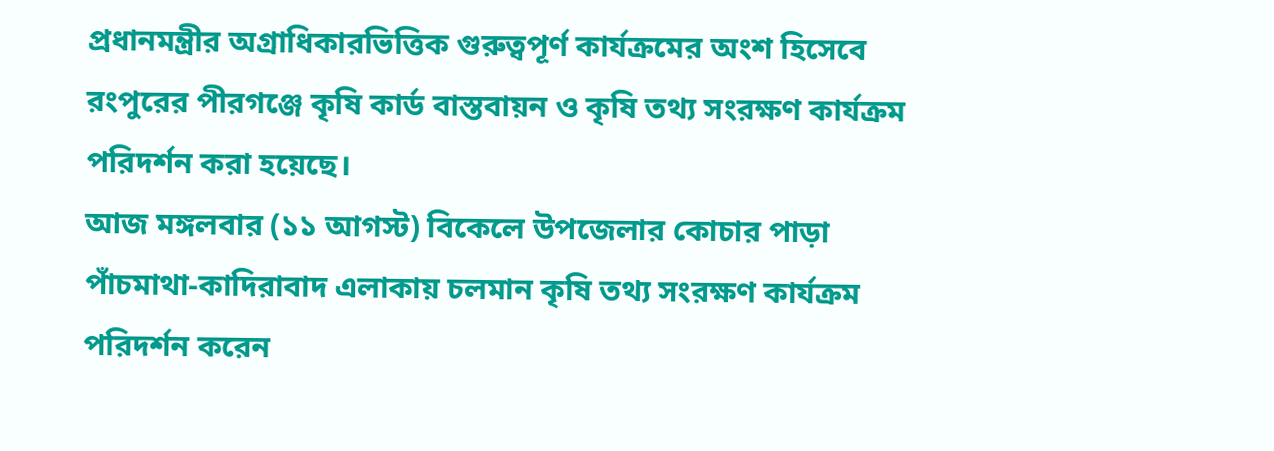প্রধানমন্ত্রীর অগ্রাধিকারভিত্তিক গুরুত্বপূর্ণ কার্যক্রমের অংশ হিসেবে রংপুরের পীরগঞ্জে কৃষি কার্ড বাস্তবায়ন ও কৃষি তথ্য সংরক্ষণ কার্যক্রম পরিদর্শন করা হয়েছে।
আজ মঙ্গলবার (১১ আগস্ট) বিকেলে উপজেলার কোচার পাড়া পাঁচমাথা-কাদিরাবাদ এলাকায় চলমান কৃষি তথ্য সংরক্ষণ কার্যক্রম পরিদর্শন করেন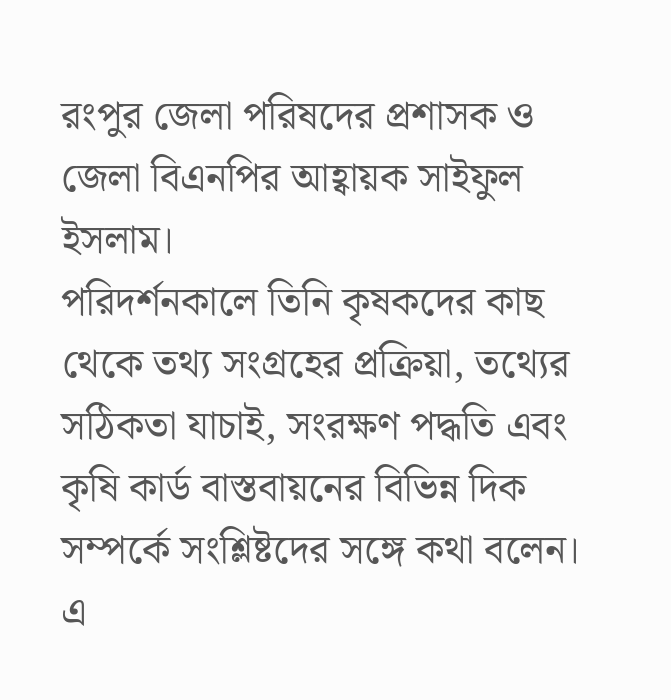রংপুর জেলা পরিষদের প্রশাসক ও জেলা বিএনপির আহ্বায়ক সাইফুল ইসলাম।
পরিদর্শনকালে তিনি কৃষকদের কাছ থেকে তথ্য সংগ্রহের প্রক্রিয়া, তথ্যের সঠিকতা যাচাই, সংরক্ষণ পদ্ধতি এবং কৃষি কার্ড বাস্তবায়নের বিভিন্ন দিক সম্পর্কে সংশ্লিষ্টদের সঙ্গে কথা বলেন। এ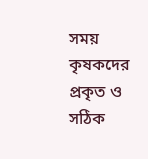সময় কৃষকদের প্রকৃত ও সঠিক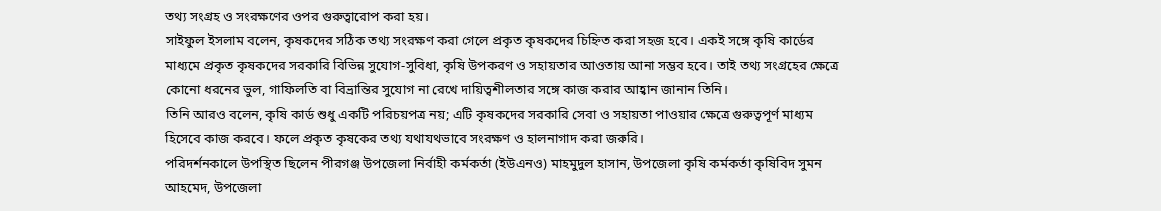তথ্য সংগ্রহ ও সংরক্ষণের ওপর গুরুত্বারোপ করা হয়।
সাইফুল ইসলাম বলেন, কৃষকদের সঠিক তথ্য সংরক্ষণ করা গেলে প্রকৃত কৃষকদের চিহ্নিত করা সহজ হবে। একই সঙ্গে কৃষি কার্ডের মাধ্যমে প্রকৃত কৃষকদের সরকারি বিভিন্ন সুযোগ-সুবিধা, কৃষি উপকরণ ও সহায়তার আওতায় আনা সম্ভব হবে। তাই তথ্য সংগ্রহের ক্ষেত্রে কোনো ধরনের ভুল, গাফিলতি বা বিভ্রান্তির সুযোগ না রেখে দায়িত্বশীলতার সঙ্গে কাজ করার আহ্বান জানান তিনি।
তিনি আরও বলেন, কৃষি কার্ড শুধু একটি পরিচয়পত্র নয়; এটি কৃষকদের সরকারি সেবা ও সহায়তা পাওয়ার ক্ষেত্রে গুরুত্বপূর্ণ মাধ্যম হিসেবে কাজ করবে। ফলে প্রকৃত কৃষকের তথ্য যথাযথভাবে সংরক্ষণ ও হালনাগাদ করা জরুরি।
পরিদর্শনকালে উপস্থিত ছিলেন পীরগঞ্জ উপজেলা নির্বাহী কর্মকর্তা (ইউএনও) মাহমুদুল হাসান, উপজেলা কৃষি কর্মকর্তা কৃষিবিদ সুমন আহমেদ, উপজেলা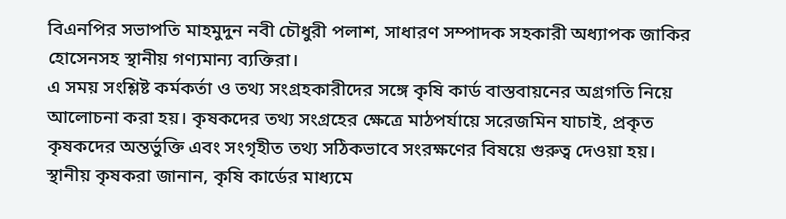বিএনপির সভাপতি মাহমুদুন নবী চৌধুরী পলাশ, সাধারণ সম্পাদক সহকারী অধ্যাপক জাকির হোসেনসহ স্থানীয় গণ্যমান্য ব্যক্তিরা।
এ সময় সংশ্লিষ্ট কর্মকর্তা ও তথ্য সংগ্রহকারীদের সঙ্গে কৃষি কার্ড বাস্তবায়নের অগ্রগতি নিয়ে আলোচনা করা হয়। কৃষকদের তথ্য সংগ্রহের ক্ষেত্রে মাঠপর্যায়ে সরেজমিন যাচাই, প্রকৃত কৃষকদের অন্তর্ভুক্তি এবং সংগৃহীত তথ্য সঠিকভাবে সংরক্ষণের বিষয়ে গুরুত্ব দেওয়া হয়।
স্থানীয় কৃষকরা জানান, কৃষি কার্ডের মাধ্যমে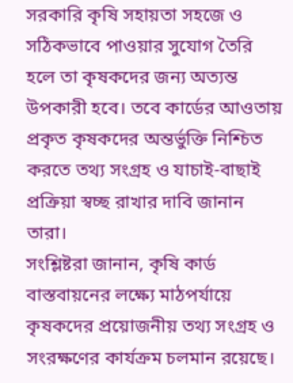সরকারি কৃষি সহায়তা সহজে ও সঠিকভাবে পাওয়ার সুযোগ তৈরি হলে তা কৃষকদের জন্য অত্যন্ত উপকারী হবে। তবে কার্ডের আওতায় প্রকৃত কৃষকদের অন্তর্ভুক্তি নিশ্চিত করতে তথ্য সংগ্রহ ও যাচাই-বাছাই প্রক্রিয়া স্বচ্ছ রাখার দাবি জানান তারা।
সংশ্লিষ্টরা জানান, কৃষি কার্ড বাস্তবায়নের লক্ষ্যে মাঠপর্যায়ে কৃষকদের প্রয়োজনীয় তথ্য সংগ্রহ ও সংরক্ষণের কার্যক্রম চলমান রয়েছে।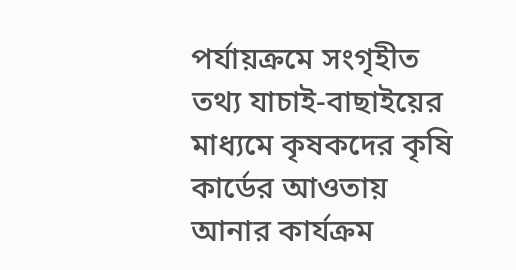পর্যায়ক্রমে সংগৃহীত তথ্য যাচাই-বাছাইয়ের মাধ্যমে কৃষকদের কৃষি কার্ডের আওতায় আনার কার্যক্রম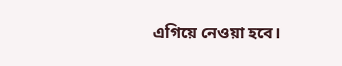এগিয়ে নেওয়া হবে।